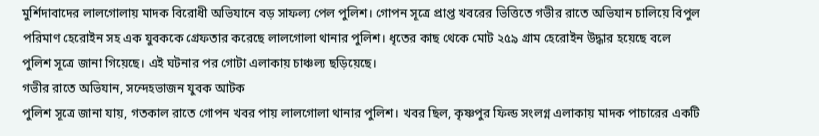মুর্শিদাবাদের লালগোলায় মাদক বিরোধী অভিযানে বড় সাফল্য পেল পুলিশ। গোপন সূত্রে প্রাপ্ত খবরের ভিত্তিতে গভীর রাতে অভিযান চালিয়ে বিপুল পরিমাণ হেরোইন সহ এক যুবককে গ্রেফতার করেছে লালগোলা থানার পুলিশ। ধৃতের কাছ থেকে মোট ২৫৯ গ্রাম হেরোইন উদ্ধার হয়েছে বলে পুলিশ সূত্রে জানা গিয়েছে। এই ঘটনার পর গোটা এলাকায় চাঞ্চল্য ছড়িয়েছে।
গভীর রাতে অভিযান, সন্দেহভাজন যুবক আটক
পুলিশ সূত্রে জানা যায়, গতকাল রাতে গোপন খবর পায় লালগোলা থানার পুলিশ। খবর ছিল, কৃষ্ণপুর ফিল্ড সংলগ্ন এলাকায় মাদক পাচারের একটি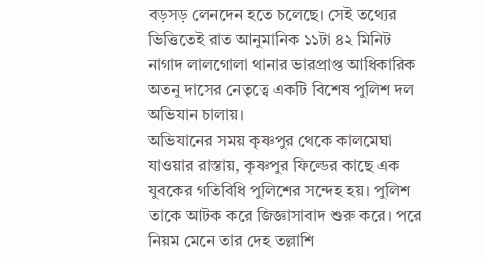বড়সড় লেনদেন হতে চলেছে। সেই তথ্যের ভিত্তিতেই রাত আনুমানিক ১১টা ৪২ মিনিট নাগাদ লালগোলা থানার ভারপ্রাপ্ত আধিকারিক অতনু দাসের নেতৃত্বে একটি বিশেষ পুলিশ দল অভিযান চালায়।
অভিযানের সময় কৃষ্ণপুর থেকে কালমেঘা যাওয়ার রাস্তায়, কৃষ্ণপুর ফিল্ডের কাছে এক যুবকের গতিবিধি পুলিশের সন্দেহ হয়। পুলিশ তাকে আটক করে জিজ্ঞাসাবাদ শুরু করে। পরে নিয়ম মেনে তার দেহ তল্লাশি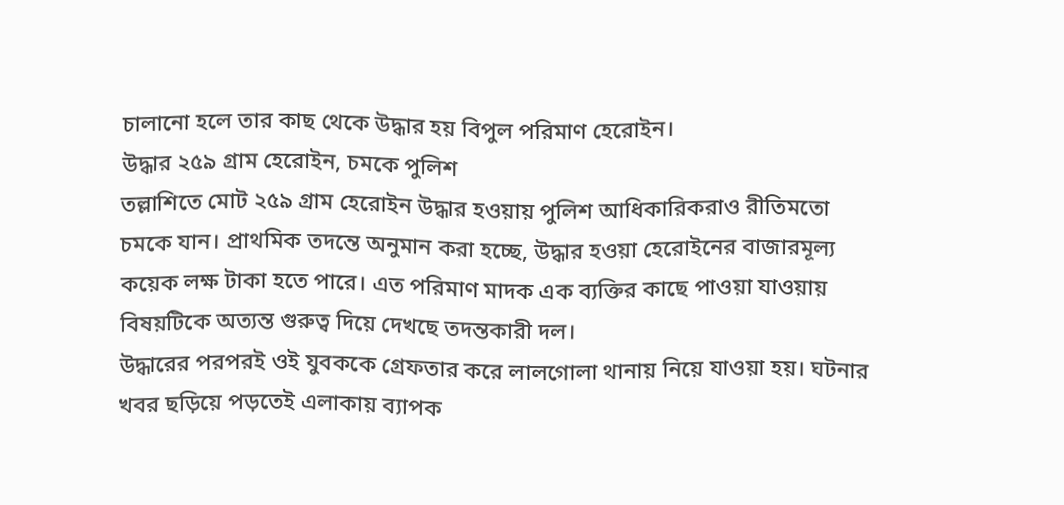চালানো হলে তার কাছ থেকে উদ্ধার হয় বিপুল পরিমাণ হেরোইন।
উদ্ধার ২৫৯ গ্রাম হেরোইন, চমকে পুলিশ
তল্লাশিতে মোট ২৫৯ গ্রাম হেরোইন উদ্ধার হওয়ায় পুলিশ আধিকারিকরাও রীতিমতো চমকে যান। প্রাথমিক তদন্তে অনুমান করা হচ্ছে, উদ্ধার হওয়া হেরোইনের বাজারমূল্য কয়েক লক্ষ টাকা হতে পারে। এত পরিমাণ মাদক এক ব্যক্তির কাছে পাওয়া যাওয়ায় বিষয়টিকে অত্যন্ত গুরুত্ব দিয়ে দেখছে তদন্তকারী দল।
উদ্ধারের পরপরই ওই যুবককে গ্রেফতার করে লালগোলা থানায় নিয়ে যাওয়া হয়। ঘটনার খবর ছড়িয়ে পড়তেই এলাকায় ব্যাপক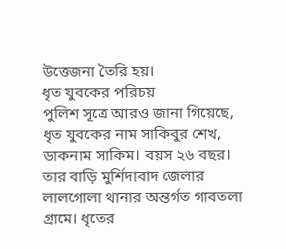উত্তেজনা তৈরি হয়।
ধৃত যুবকের পরিচয়
পুলিশ সূত্রে আরও জানা গিয়েছে, ধৃত যুবকের নাম সাকিবুর শেখ, ডাকনাম সাকিম। বয়স ২৬ বছর। তার বাড়ি মুর্শিদাবাদ জেলার লালগোলা থানার অন্তর্গত গাবতলা গ্রামে। ধৃতের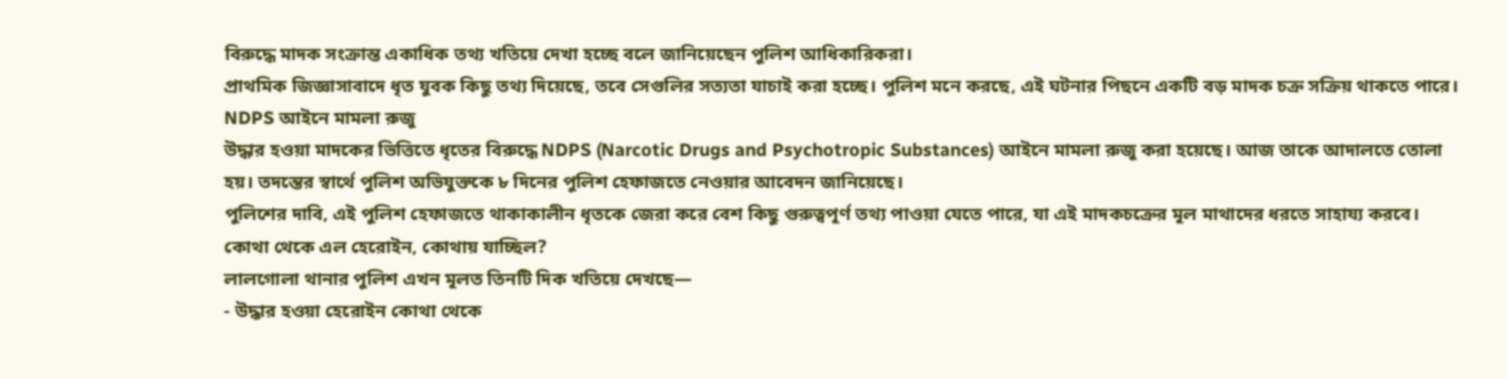বিরুদ্ধে মাদক সংক্রান্ত একাধিক তথ্য খতিয়ে দেখা হচ্ছে বলে জানিয়েছেন পুলিশ আধিকারিকরা।
প্রাথমিক জিজ্ঞাসাবাদে ধৃত যুবক কিছু তথ্য দিয়েছে, তবে সেগুলির সত্যতা যাচাই করা হচ্ছে। পুলিশ মনে করছে, এই ঘটনার পিছনে একটি বড় মাদক চক্র সক্রিয় থাকতে পারে।
NDPS আইনে মামলা রুজু
উদ্ধার হওয়া মাদকের ভিত্তিতে ধৃতের বিরুদ্ধে NDPS (Narcotic Drugs and Psychotropic Substances) আইনে মামলা রুজু করা হয়েছে। আজ তাকে আদালতে তোলা হয়। তদন্তের স্বার্থে পুলিশ অভিযুক্তকে ৮ দিনের পুলিশ হেফাজতে নেওয়ার আবেদন জানিয়েছে।
পুলিশের দাবি, এই পুলিশ হেফাজতে থাকাকালীন ধৃতকে জেরা করে বেশ কিছু গুরুত্বপূর্ণ তথ্য পাওয়া যেতে পারে, যা এই মাদকচক্রের মূল মাথাদের ধরতে সাহায্য করবে।
কোথা থেকে এল হেরোইন, কোথায় যাচ্ছিল?
লালগোলা থানার পুলিশ এখন মূলত তিনটি দিক খতিয়ে দেখছে—
- উদ্ধার হওয়া হেরোইন কোথা থেকে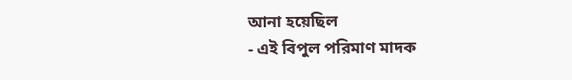আনা হয়েছিল
- এই বিপুল পরিমাণ মাদক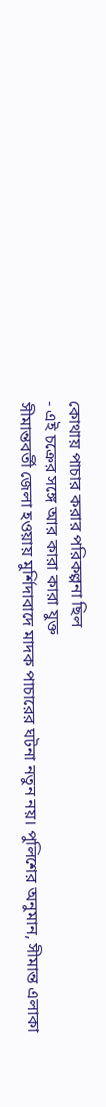কোথায় পাচার করার পরিকল্পনা ছিল
- এই চক্রের সঙ্গে আর কারা কারা যুক্ত
সীমান্তবর্তী জেলা হওয়ায় মুর্শিদাবাদে মাদক পাচারের ঘটনা নতুন নয়। পুলিশের অনুমান, সীমান্ত এলাকা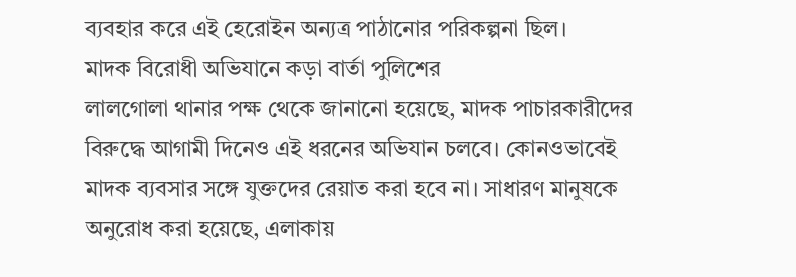ব্যবহার করে এই হেরোইন অন্যত্র পাঠানোর পরিকল্পনা ছিল।
মাদক বিরোধী অভিযানে কড়া বার্তা পুলিশের
লালগোলা থানার পক্ষ থেকে জানানো হয়েছে, মাদক পাচারকারীদের বিরুদ্ধে আগামী দিনেও এই ধরনের অভিযান চলবে। কোনওভাবেই মাদক ব্যবসার সঙ্গে যুক্তদের রেয়াত করা হবে না। সাধারণ মানুষকে অনুরোধ করা হয়েছে, এলাকায়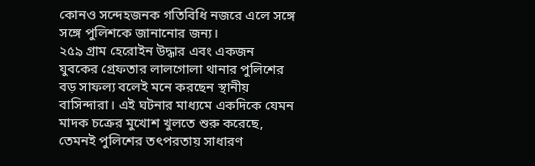কোনও সন্দেহজনক গতিবিধি নজরে এলে সঙ্গে সঙ্গে পুলিশকে জানানোর জন্য।
২৫৯ গ্রাম হেরোইন উদ্ধার এবং একজন যুবকের গ্রেফতার লালগোলা থানার পুলিশের বড় সাফল্য বলেই মনে করছেন স্থানীয় বাসিন্দারা। এই ঘটনার মাধ্যমে একদিকে যেমন মাদক চক্রের মুখোশ খুলতে শুরু করেছে, তেমনই পুলিশের তৎপরতায় সাধারণ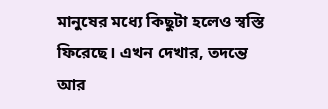মানুষের মধ্যে কিছুটা হলেও স্বস্তি ফিরেছে। এখন দেখার, তদন্তে আর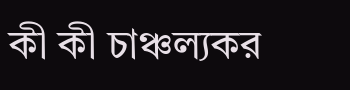কী কী চাঞ্চল্যকর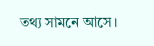তথ্য সামনে আসে।